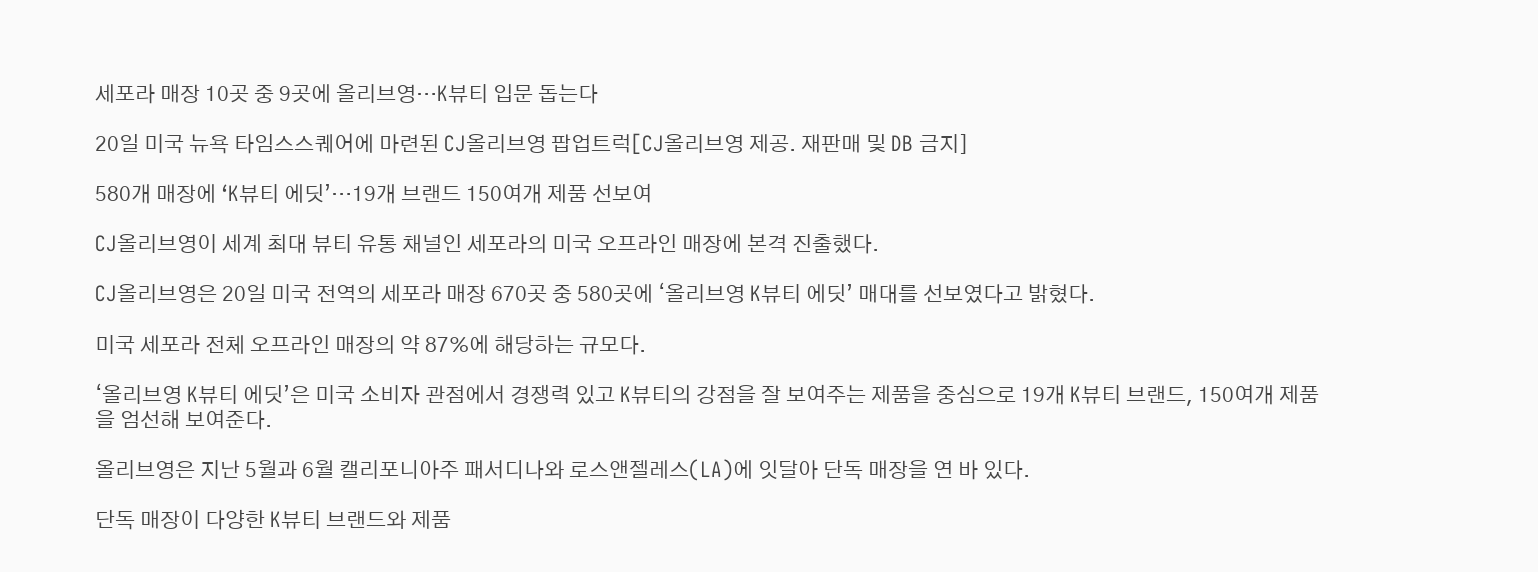세포라 매장 10곳 중 9곳에 올리브영…K뷰티 입문 돕는다

20일 미국 뉴욕 타임스스퀘어에 마련된 CJ올리브영 팝업트럭[CJ올리브영 제공. 재판매 및 DB 금지]

580개 매장에 ‘K뷰티 에딧’…19개 브랜드 150여개 제품 선보여

CJ올리브영이 세계 최대 뷰티 유통 채널인 세포라의 미국 오프라인 매장에 본격 진출했다.

CJ올리브영은 20일 미국 전역의 세포라 매장 670곳 중 580곳에 ‘올리브영 K뷰티 에딧’ 매대를 선보였다고 밝혔다.

미국 세포라 전체 오프라인 매장의 약 87%에 해당하는 규모다.

‘올리브영 K뷰티 에딧’은 미국 소비자 관점에서 경쟁력 있고 K뷰티의 강점을 잘 보여주는 제품을 중심으로 19개 K뷰티 브랜드, 150여개 제품을 엄선해 보여준다.

올리브영은 지난 5월과 6월 캘리포니아주 패서디나와 로스앤젤레스(LA)에 잇달아 단독 매장을 연 바 있다.

단독 매장이 다양한 K뷰티 브랜드와 제품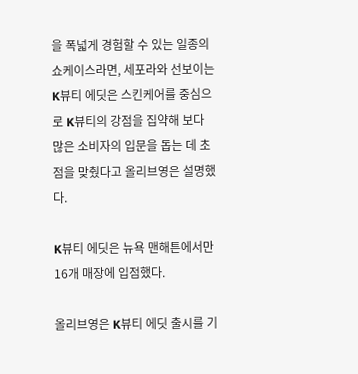을 폭넓게 경험할 수 있는 일종의 쇼케이스라면, 세포라와 선보이는 K뷰티 에딧은 스킨케어를 중심으로 K뷰티의 강점을 집약해 보다 많은 소비자의 입문을 돕는 데 초점을 맞췄다고 올리브영은 설명했다.

K뷰티 에딧은 뉴욕 맨해튼에서만 16개 매장에 입점했다.

올리브영은 K뷰티 에딧 출시를 기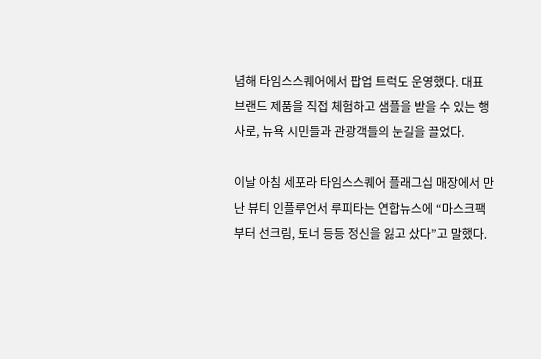념해 타임스스퀘어에서 팝업 트럭도 운영했다. 대표 브랜드 제품을 직접 체험하고 샘플을 받을 수 있는 행사로, 뉴욕 시민들과 관광객들의 눈길을 끌었다.

이날 아침 세포라 타임스스퀘어 플래그십 매장에서 만난 뷰티 인플루언서 루피타는 연합뉴스에 “마스크팩부터 선크림, 토너 등등 정신을 잃고 샀다”고 말했다.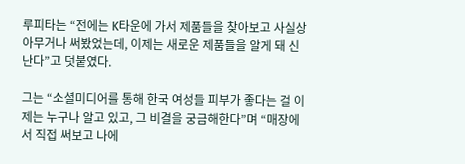루피타는 “전에는 K타운에 가서 제품들을 찾아보고 사실상 아무거나 써봤었는데, 이제는 새로운 제품들을 알게 돼 신난다”고 덧붙였다.

그는 “소셜미디어를 통해 한국 여성들 피부가 좋다는 걸 이제는 누구나 알고 있고, 그 비결을 궁금해한다”며 “매장에서 직접 써보고 나에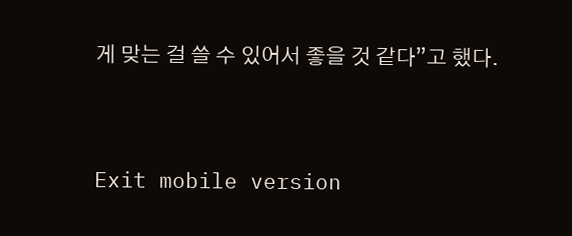게 맞는 걸 쓸 수 있어서 좋을 것 같다”고 했다.



Exit mobile version